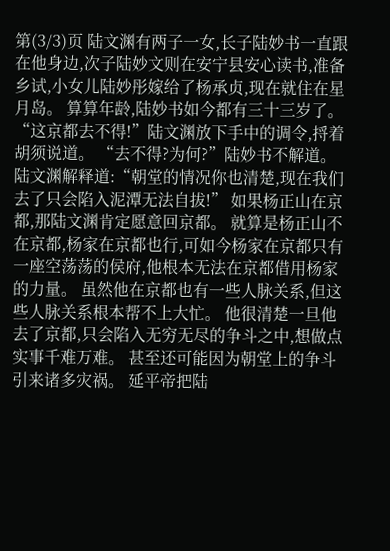第(3/3)页 陆文渊有两子一女,长子陆妙书一直跟在他身边,次子陆妙文则在安宁县安心读书,准备乡试,小女儿陆妙彤嫁给了杨承贞,现在就住在星月岛。 算算年龄,陆妙书如今都有三十三岁了。 “这京都去不得!”陆文渊放下手中的调令,捋着胡须说道。 “去不得?为何?”陆妙书不解道。 陆文渊解释道:“朝堂的情况你也清楚,现在我们去了只会陷入泥潭无法自拔!” 如果杨正山在京都,那陆文渊肯定愿意回京都。 就算是杨正山不在京都,杨家在京都也行,可如今杨家在京都只有一座空荡荡的侯府,他根本无法在京都借用杨家的力量。 虽然他在京都也有一些人脉关系,但这些人脉关系根本帮不上大忙。 他很清楚一旦他去了京都,只会陷入无穷无尽的争斗之中,想做点实事千难万难。 甚至还可能因为朝堂上的争斗引来诸多灾祸。 延平帝把陆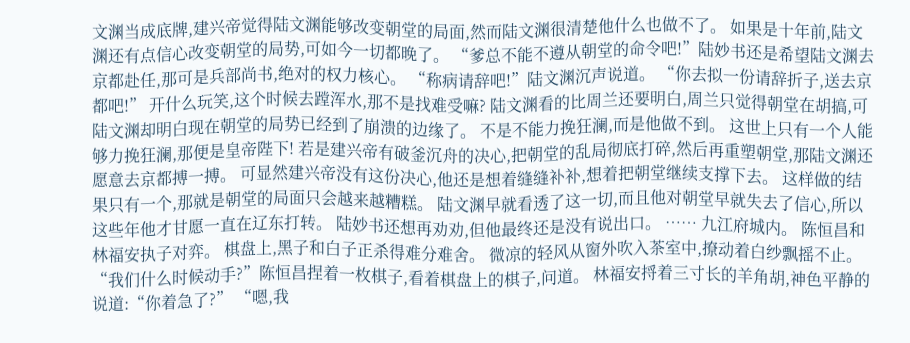文渊当成底牌,建兴帝觉得陆文渊能够改变朝堂的局面,然而陆文渊很清楚他什么也做不了。 如果是十年前,陆文渊还有点信心改变朝堂的局势,可如今一切都晚了。 “爹总不能不遵从朝堂的命令吧!”陆妙书还是希望陆文渊去京都赴任,那可是兵部尚书,绝对的权力核心。 “称病请辞吧!”陆文渊沉声说道。 “你去拟一份请辞折子,送去京都吧!” 开什么玩笑,这个时候去蹚浑水,那不是找难受嘛? 陆文渊看的比周兰还要明白,周兰只觉得朝堂在胡搞,可陆文渊却明白现在朝堂的局势已经到了崩溃的边缘了。 不是不能力挽狂澜,而是他做不到。 这世上只有一个人能够力挽狂澜,那便是皇帝陛下! 若是建兴帝有破釜沉舟的决心,把朝堂的乱局彻底打碎,然后再重塑朝堂,那陆文渊还愿意去京都搏一搏。 可显然建兴帝没有这份决心,他还是想着缝缝补补,想着把朝堂继续支撑下去。 这样做的结果只有一个,那就是朝堂的局面只会越来越糟糕。 陆文渊早就看透了这一切,而且他对朝堂早就失去了信心,所以这些年他才甘愿一直在辽东打转。 陆妙书还想再劝劝,但他最终还是没有说出口。 …… 九江府城内。 陈恒昌和林福安执子对弈。 棋盘上,黑子和白子正杀得难分难舍。 微凉的轻风从窗外吹入茶室中,撩动着白纱飘摇不止。 “我们什么时候动手?”陈恒昌捏着一枚棋子,看着棋盘上的棋子,问道。 林福安捋着三寸长的羊角胡,神色平静的说道:“你着急了?” “嗯,我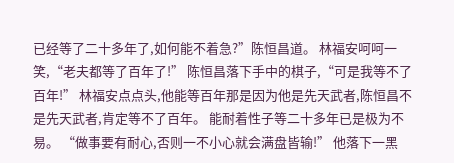已经等了二十多年了,如何能不着急?”陈恒昌道。 林福安呵呵一笑,“老夫都等了百年了!” 陈恒昌落下手中的棋子,“可是我等不了百年!” 林福安点点头,他能等百年那是因为他是先天武者,陈恒昌不是先天武者,肯定等不了百年。 能耐着性子等二十多年已是极为不易。 “做事要有耐心,否则一不小心就会满盘皆输!” 他落下一黑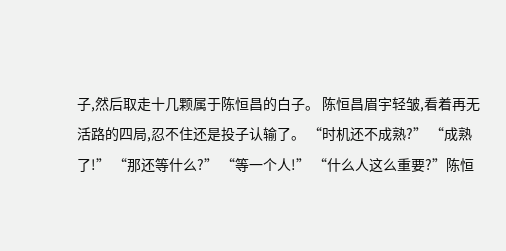子,然后取走十几颗属于陈恒昌的白子。 陈恒昌眉宇轻皱,看着再无活路的四局,忍不住还是投子认输了。 “时机还不成熟?” “成熟了!” “那还等什么?” “等一个人!” “什么人这么重要?”陈恒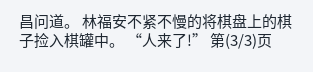昌问道。 林福安不紧不慢的将棋盘上的棋子捡入棋罐中。 “人来了!” 第(3/3)页